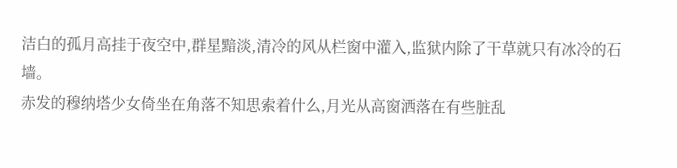洁白的孤月高挂于夜空中,群星黯淡,清冷的风从栏窗中灌入,监狱内除了干草就只有冰冷的石墙。
赤发的穆纳塔少女倚坐在角落不知思索着什么,月光从高窗洒落在有些脏乱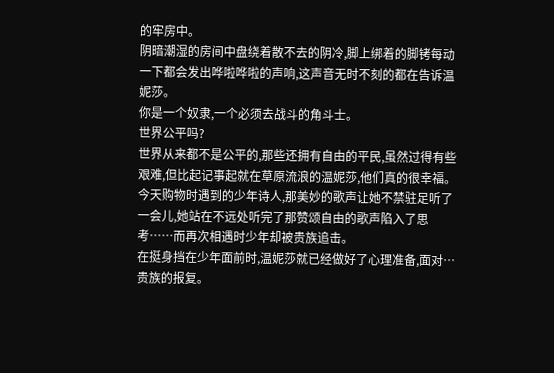的牢房中。
阴暗潮湿的房间中盘绕着散不去的阴冷,脚上绑着的脚铐每动一下都会发出哗啦哗啦的声响,这声音无时不刻的都在告诉温妮莎。
你是一个奴隶,一个必须去战斗的角斗士。
世界公平吗?
世界从来都不是公平的,那些还拥有自由的平民,虽然过得有些艰难,但比起记事起就在草原流浪的温妮莎,他们真的很幸福。
今天购物时遇到的少年诗人,那美妙的歌声让她不禁驻足听了一会儿,她站在不远处听完了那赞颂自由的歌声陷入了思考……而再次相遇时少年却被贵族追击。
在挺身挡在少年面前时,温妮莎就已经做好了心理准备,面对…贵族的报复。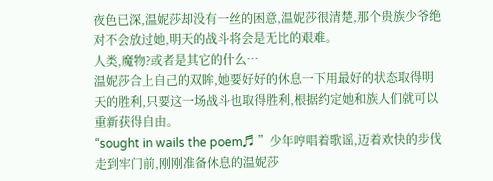夜色已深,温妮莎却没有一丝的困意,温妮莎很清楚,那个贵族少爷绝对不会放过她,明天的战斗将会是无比的艰难。
人类,魔物?或者是其它的什么…
温妮莎合上自己的双眸,她要好好的休息一下用最好的状态取得明天的胜利,只要这一场战斗也取得胜利,根据约定她和族人们就可以重新获得自由。
“sought in wails the poem♬ ”少年哼唱着歌谣,迈着欢快的步伐走到牢门前,刚刚准备休息的温妮莎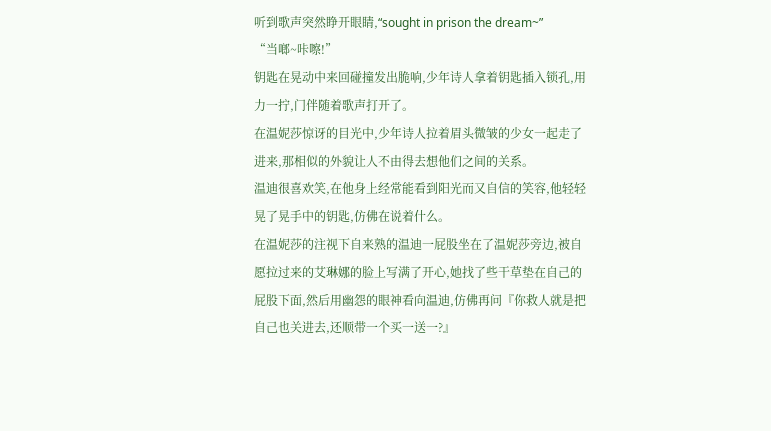听到歌声突然睁开眼睛,“sought in prison the dream~”
“当啷~咔嚓!”
钥匙在晃动中来回碰撞发出脆响,少年诗人拿着钥匙插入锁孔,用力一拧,门伴随着歌声打开了。
在温妮莎惊讶的目光中,少年诗人拉着眉头微皱的少女一起走了进来,那相似的外貌让人不由得去想他们之间的关系。
温迪很喜欢笑,在他身上经常能看到阳光而又自信的笑容,他轻轻晃了晃手中的钥匙,仿佛在说着什么。
在温妮莎的注视下自来熟的温迪一屁股坐在了温妮莎旁边,被自愿拉过来的艾琳娜的脸上写满了开心,她找了些干草垫在自己的屁股下面,然后用幽怨的眼神看向温迪,仿佛再问『你救人就是把自己也关进去,还顺带一个买一送一?』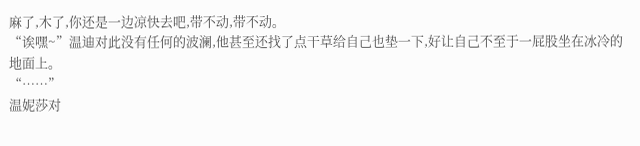麻了,木了,你还是一边凉快去吧,带不动,带不动。
“诶嘿~”温迪对此没有任何的波澜,他甚至还找了点干草给自己也垫一下,好让自己不至于一屁股坐在冰冷的地面上。
“……”
温妮莎对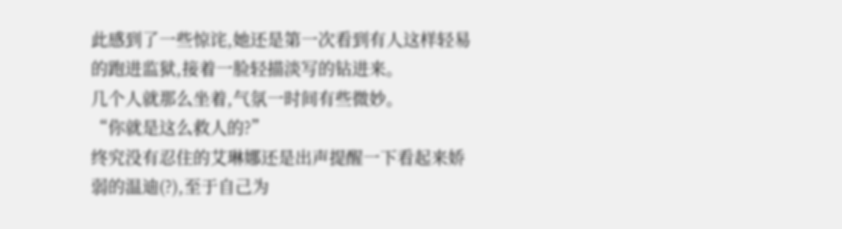此感到了一些惊诧,她还是第一次看到有人这样轻易的跑进监狱,接着一脸轻描淡写的钻进来。
几个人就那么坐着,气氛一时间有些微妙。
“你就是这么救人的?”
终究没有忍住的艾琳娜还是出声提醒一下看起来娇弱的温迪(?),至于自己为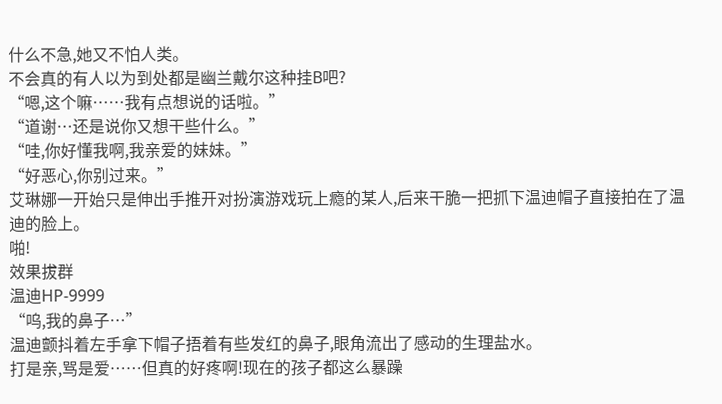什么不急,她又不怕人类。
不会真的有人以为到处都是幽兰戴尔这种挂B吧?
“嗯,这个嘛……我有点想说的话啦。”
“道谢…还是说你又想干些什么。”
“哇,你好懂我啊,我亲爱的妹妹。”
“好恶心,你别过来。”
艾琳娜一开始只是伸出手推开对扮演游戏玩上瘾的某人,后来干脆一把抓下温迪帽子直接拍在了温迪的脸上。
啪!
效果拔群
温迪HP-9999
“呜,我的鼻子…”
温迪颤抖着左手拿下帽子捂着有些发红的鼻子,眼角流出了感动的生理盐水。
打是亲,骂是爱……但真的好疼啊!现在的孩子都这么暴躁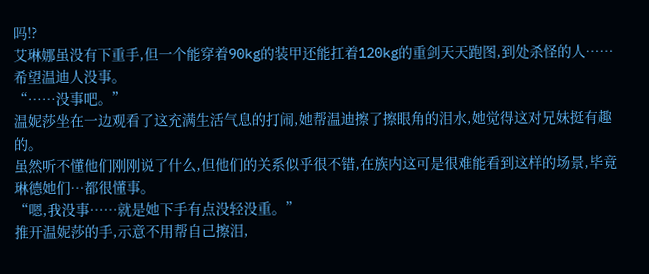吗!?
艾琳娜虽没有下重手,但一个能穿着90kg的装甲还能扛着120kg的重剑天天跑图,到处杀怪的人……
希望温迪人没事。
“……没事吧。”
温妮莎坐在一边观看了这充满生活气息的打闹,她帮温迪擦了擦眼角的泪水,她觉得这对兄妹挺有趣的。
虽然听不懂他们刚刚说了什么,但他们的关系似乎很不错,在族内这可是很难能看到这样的场景,毕竟琳德她们…都很懂事。
“嗯,我没事……就是她下手有点没轻没重。”
推开温妮莎的手,示意不用帮自己擦泪,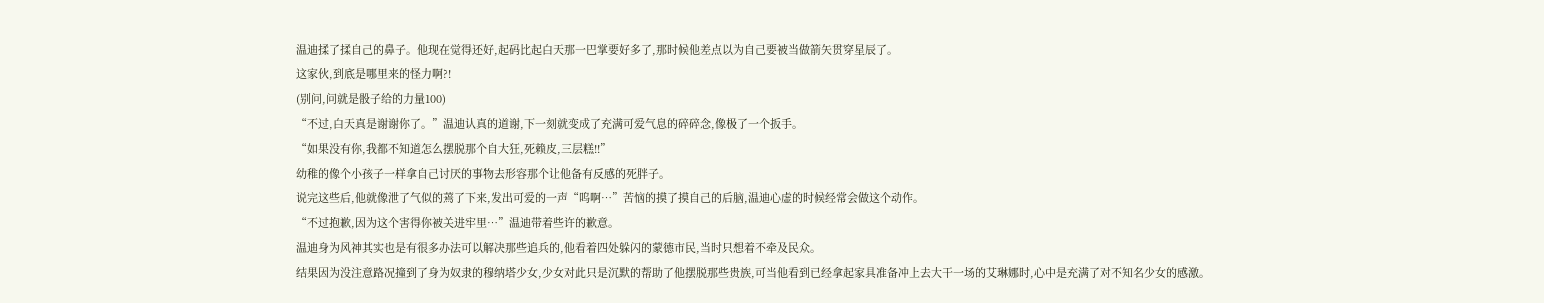温迪揉了揉自己的鼻子。他现在觉得还好,起码比起白天那一巴掌要好多了,那时候他差点以为自己要被当做箭矢贯穿星辰了。
这家伙,到底是哪里来的怪力啊?!
(别问,问就是骰子给的力量100)
“不过,白天真是谢谢你了。”温迪认真的道谢,下一刻就变成了充满可爱气息的碎碎念,像极了一个扳手。
“如果没有你,我都不知道怎么摆脱那个自大狂,死赖皮,三层糕!!”
幼稚的像个小孩子一样拿自己讨厌的事物去形容那个让他备有反感的死胖子。
说完这些后,他就像泄了气似的蔫了下来,发出可爱的一声“呜啊…”苦恼的摸了摸自己的后脑,温迪心虚的时候经常会做这个动作。
“不过抱歉,因为这个害得你被关进牢里…”温迪带着些许的歉意。
温迪身为风神其实也是有很多办法可以解决那些追兵的,他看着四处躲闪的蒙德市民,当时只想着不牵及民众。
结果因为没注意路况撞到了身为奴隶的穆纳塔少女,少女对此只是沉默的帮助了他摆脱那些贵族,可当他看到已经拿起家具准备冲上去大干一场的艾琳娜时,心中是充满了对不知名少女的感激。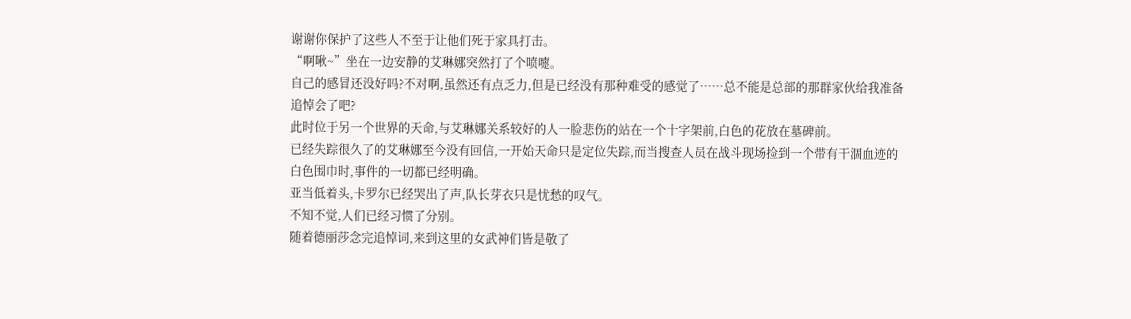谢谢你保护了这些人不至于让他们死于家具打击。
“啊啾~”坐在一边安静的艾琳娜突然打了个喷嚏。
自己的感冒还没好吗?不对啊,虽然还有点乏力,但是已经没有那种难受的感觉了……总不能是总部的那群家伙给我准备追悼会了吧?
此时位于另一个世界的天命,与艾琳娜关系较好的人一脸悲伤的站在一个十字架前,白色的花放在墓碑前。
已经失踪很久了的艾琳娜至今没有回信,一开始天命只是定位失踪,而当搜查人员在战斗现场捡到一个带有干涸血迹的白色围巾时,事件的一切都已经明确。
亚当低着头,卡罗尔已经哭出了声,队长芽衣只是忧愁的叹气。
不知不觉,人们已经习惯了分别。
随着德丽莎念完追悼词,来到这里的女武神们皆是敬了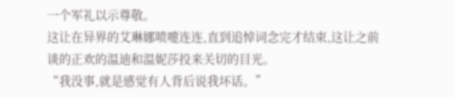一个军礼以示尊敬。
这让在异界的艾琳娜喷嚏连连,直到追悼词念完才结束,这让之前谈的正欢的温迪和温妮莎投来关切的目光。
“我没事,就是感觉有人背后说我坏话。”